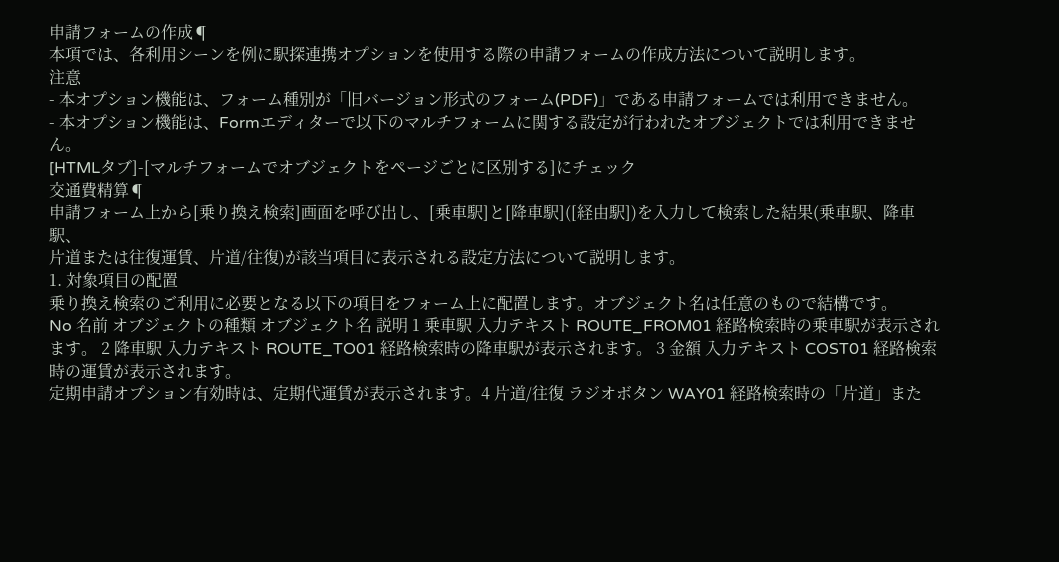申請フォームの作成¶
本項では、各利用シーンを例に駅探連携オプションを使用する際の申請フォームの作成方法について説明します。
注意
- 本オプション機能は、フォーム種別が「旧バージョン形式のフォーム(PDF)」である申請フォームでは利用できません。
- 本オプション機能は、Formエディターで以下のマルチフォームに関する設定が行われたオブジェクトでは利用できません。
[HTMLタブ]-[マルチフォームでオブジェクトをページごとに区別する]にチェック
交通費精算¶
申請フォーム上から[乗り換え検索]画面を呼び出し、[乗車駅]と[降車駅]([経由駅])を入力して検索した結果(乗車駅、降車駅、
片道または往復運賃、片道/往復)が該当項目に表示される設定方法について説明します。
1. 対象項目の配置
乗り換え検索のご利用に必要となる以下の項目をフォーム上に配置します。オブジェクト名は任意のもので結構です。
No 名前 オブジェクトの種類 オブジェクト名 説明 1 乗車駅 入力テキスト ROUTE_FROM01 経路検索時の乗車駅が表示されます。 2 降車駅 入力テキスト ROUTE_TO01 経路検索時の降車駅が表示されます。 3 金額 入力テキスト COST01 経路検索時の運賃が表示されます。
定期申請オプション有効時は、定期代運賃が表示されます。4 片道/往復 ラジオボタン WAY01 経路検索時の「片道」また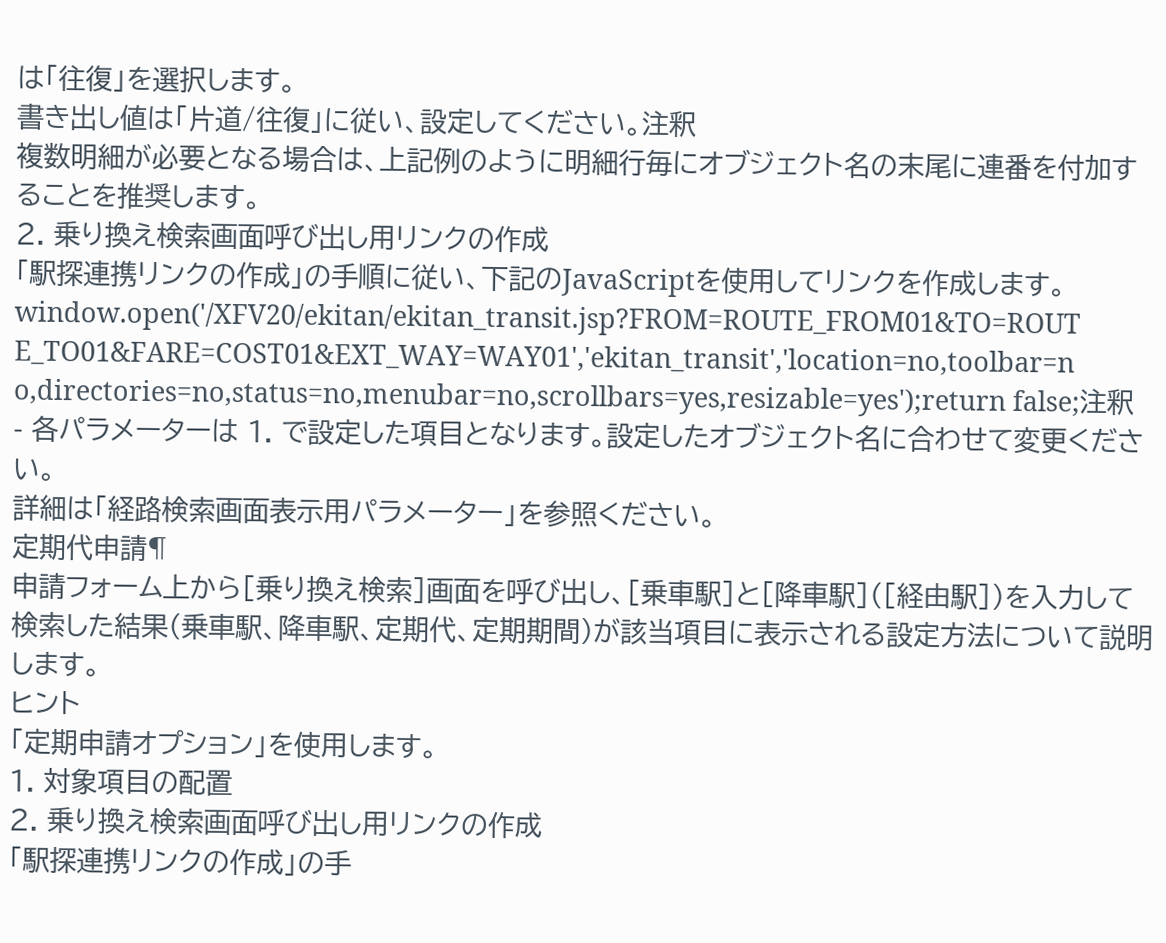は「往復」を選択します。
書き出し値は「片道/往復」に従い、設定してください。注釈
複数明細が必要となる場合は、上記例のように明細行毎にオブジェクト名の末尾に連番を付加することを推奨します。
2. 乗り換え検索画面呼び出し用リンクの作成
「駅探連携リンクの作成」の手順に従い、下記のJavaScriptを使用してリンクを作成します。
window.open('/XFV20/ekitan/ekitan_transit.jsp?FROM=ROUTE_FROM01&TO=ROUTE_TO01&FARE=COST01&EXT_WAY=WAY01','ekitan_transit','location=no,toolbar=no,directories=no,status=no,menubar=no,scrollbars=yes,resizable=yes');return false;注釈
- 各パラメーターは 1. で設定した項目となります。設定したオブジェクト名に合わせて変更ください。
詳細は「経路検索画面表示用パラメーター」を参照ください。
定期代申請¶
申請フォーム上から[乗り換え検索]画面を呼び出し、[乗車駅]と[降車駅]([経由駅])を入力して検索した結果(乗車駅、降車駅、定期代、定期期間)が該当項目に表示される設定方法について説明します。
ヒント
「定期申請オプション」を使用します。
1. 対象項目の配置
2. 乗り換え検索画面呼び出し用リンクの作成
「駅探連携リンクの作成」の手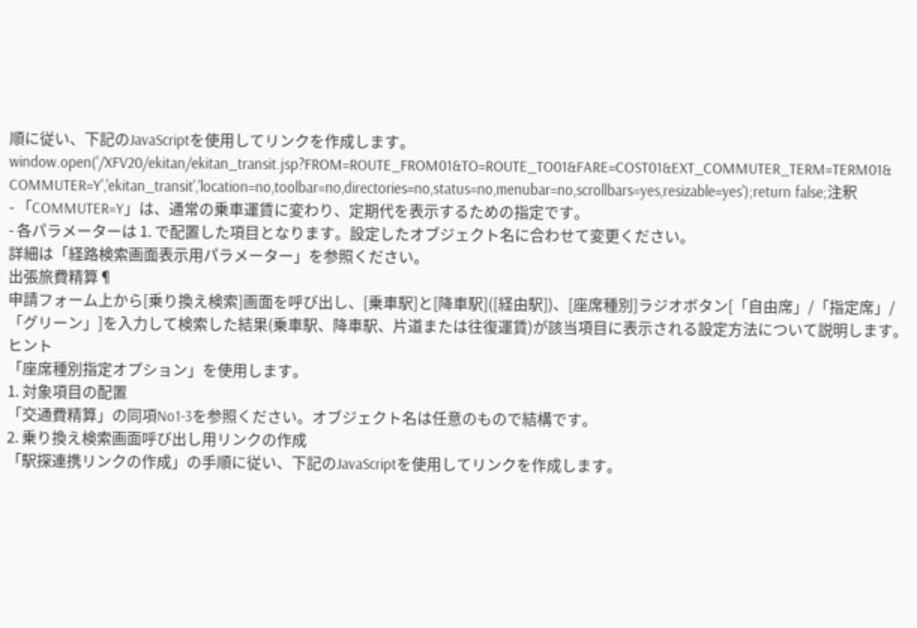順に従い、下記のJavaScriptを使用してリンクを作成します。
window.open('/XFV20/ekitan/ekitan_transit.jsp?FROM=ROUTE_FROM01&TO=ROUTE_TO01&FARE=COST01&EXT_COMMUTER_TERM=TERM01&COMMUTER=Y','ekitan_transit','location=no,toolbar=no,directories=no,status=no,menubar=no,scrollbars=yes,resizable=yes');return false;注釈
- 「COMMUTER=Y」は、通常の乗車運賃に変わり、定期代を表示するための指定です。
- 各パラメーターは 1. で配置した項目となります。設定したオブジェクト名に合わせて変更ください。
詳細は「経路検索画面表示用パラメーター」を参照ください。
出張旅費精算¶
申請フォーム上から[乗り換え検索]画面を呼び出し、[乗車駅]と[降車駅]([経由駅])、[座席種別]ラジオボタン[「自由席」/「指定席」/「グリーン」]を入力して検索した結果(乗車駅、降車駅、片道または往復運賃)が該当項目に表示される設定方法について説明します。
ヒント
「座席種別指定オプション」を使用します。
1. 対象項目の配置
「交通費精算」の同項No1-3を参照ください。オブジェクト名は任意のもので結構です。
2. 乗り換え検索画面呼び出し用リンクの作成
「駅探連携リンクの作成」の手順に従い、下記のJavaScriptを使用してリンクを作成します。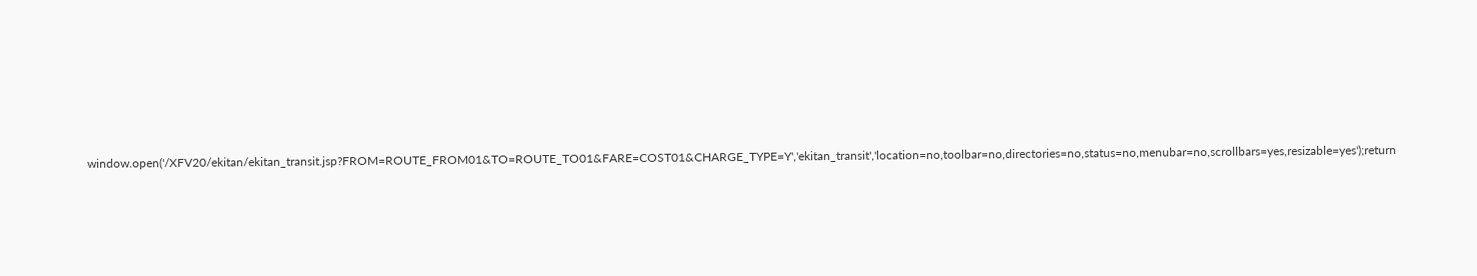window.open('/XFV20/ekitan/ekitan_transit.jsp?FROM=ROUTE_FROM01&TO=ROUTE_TO01&FARE=COST01&CHARGE_TYPE=Y','ekitan_transit','location=no,toolbar=no,directories=no,status=no,menubar=no,scrollbars=yes,resizable=yes');return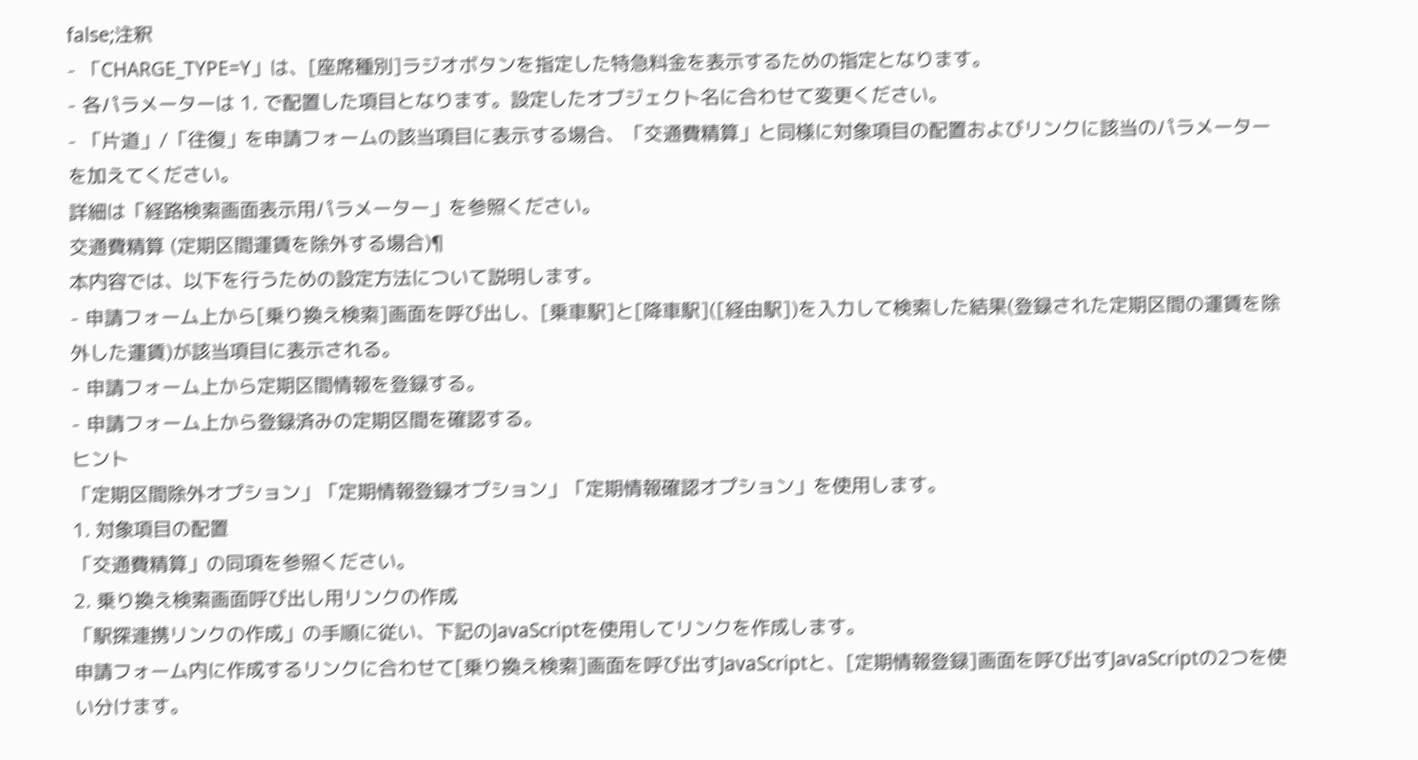false;注釈
- 「CHARGE_TYPE=Y」は、[座席種別]ラジオボタンを指定した特急料金を表示するための指定となります。
- 各パラメーターは 1. で配置した項目となります。設定したオブジェクト名に合わせて変更ください。
- 「片道」/「往復」を申請フォームの該当項目に表示する場合、「交通費精算」と同様に対象項目の配置およびリンクに該当のパラメーターを加えてください。
詳細は「経路検索画面表示用パラメーター」を参照ください。
交通費精算 (定期区間運賃を除外する場合)¶
本内容では、以下を行うための設定方法について説明します。
- 申請フォーム上から[乗り換え検索]画面を呼び出し、[乗車駅]と[降車駅]([経由駅])を入力して検索した結果(登録された定期区間の運賃を除外した運賃)が該当項目に表示される。
- 申請フォーム上から定期区間情報を登録する。
- 申請フォーム上から登録済みの定期区間を確認する。
ヒント
「定期区間除外オプション」「定期情報登録オプション」「定期情報確認オプション」を使用します。
1. 対象項目の配置
「交通費精算」の同項を参照ください。
2. 乗り換え検索画面呼び出し用リンクの作成
「駅探連携リンクの作成」の手順に従い、下記のJavaScriptを使用してリンクを作成します。
申請フォーム内に作成するリンクに合わせて[乗り換え検索]画面を呼び出すJavaScriptと、[定期情報登録]画面を呼び出すJavaScriptの2つを使い分けます。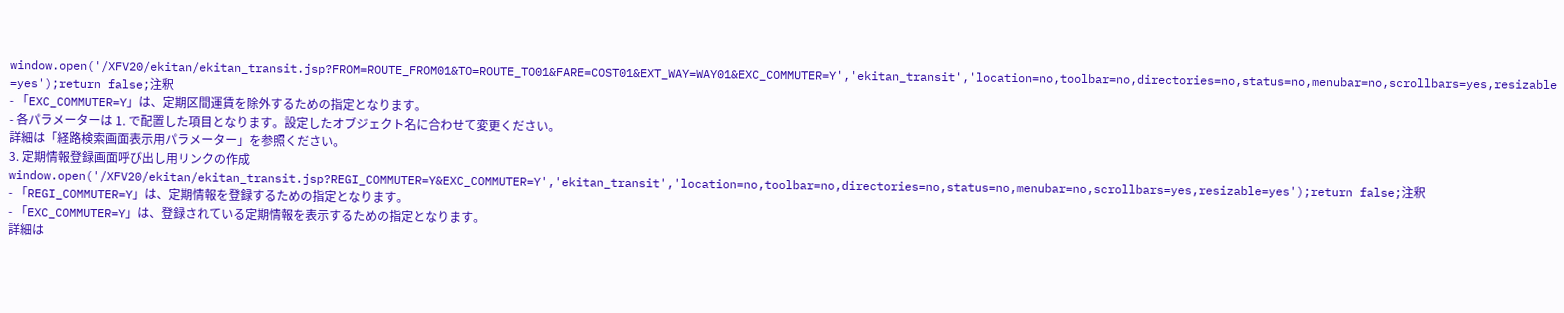window.open('/XFV20/ekitan/ekitan_transit.jsp?FROM=ROUTE_FROM01&TO=ROUTE_TO01&FARE=COST01&EXT_WAY=WAY01&EXC_COMMUTER=Y','ekitan_transit','location=no,toolbar=no,directories=no,status=no,menubar=no,scrollbars=yes,resizable=yes');return false;注釈
- 「EXC_COMMUTER=Y」は、定期区間運賃を除外するための指定となります。
- 各パラメーターは 1. で配置した項目となります。設定したオブジェクト名に合わせて変更ください。
詳細は「経路検索画面表示用パラメーター」を参照ください。
3. 定期情報登録画面呼び出し用リンクの作成
window.open('/XFV20/ekitan/ekitan_transit.jsp?REGI_COMMUTER=Y&EXC_COMMUTER=Y','ekitan_transit','location=no,toolbar=no,directories=no,status=no,menubar=no,scrollbars=yes,resizable=yes');return false;注釈
- 「REGI_COMMUTER=Y」は、定期情報を登録するための指定となります。
- 「EXC_COMMUTER=Y」は、登録されている定期情報を表示するための指定となります。
詳細は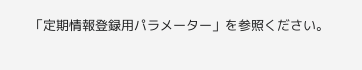「定期情報登録用パラメーター」を参照ください。